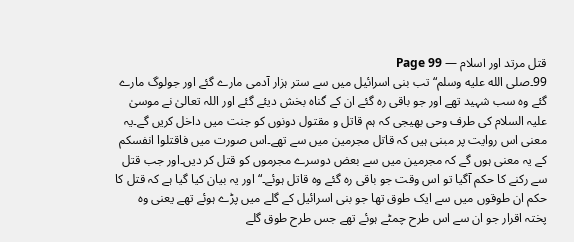قتل مرتد اور اسلام — Page 99
99۔صلى الله عليه وسلم“ تب بنی اسرائیل میں سے ستر ہزار آدمی مارے گئے اور جولوگ مارے گئے وہ سب شہید تھے اور جو باقی رہ گئے ان کے گناہ بخش دیئے گئے اور اللہ تعالیٰ نے موسیٰ علیہ السلام کی طرف وحی بھیجی کہ ہم قاتل و مقتول دونوں کو جنت میں داخل کریں گے۔یہ معنی اس روایت پر مبنی ہیں کہ قاتل مجرمین میں سے تھے۔اس صورت میں فاقتلوا انفسكم کے یہ معنی ہوں گے کہ مجرمین میں سے بعض دوسرے مجرموں کو قتل کر دیں۔اور جب قتل سے رکنے کا حکم آگیا تو اس وقت جو باقی رہ گئے وہ قاتل ہوئے۔“ اور یہ بیان کیا گیا ہے کہ قتل کا حکم ان طوقوں میں سے ایک طوق تھا جو بنی اسرائیل کے گلے میں پڑے ہوئے تھے یعنی وہ پختہ اقرار جو ان سے اس طرح چمٹے ہوئے تھے جس طرح طوق گلے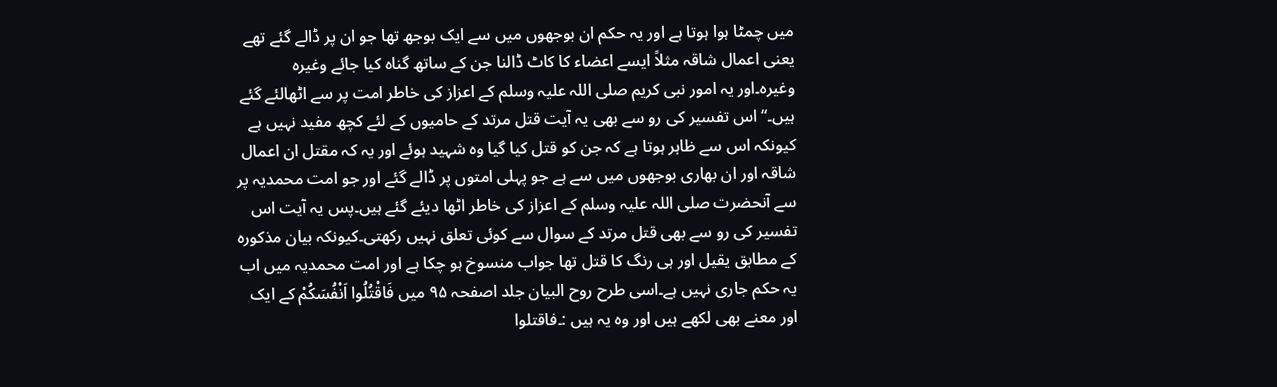میں چمٹا ہوا ہوتا ہے اور یہ حکم ان بوجھوں میں سے ایک بوجھ تھا جو ان پر ڈالے گئے تھے یعنی اعمال شاقہ مثلاً ایسے اعضاء کا کاٹ ڈالنا جن کے ساتھ گناہ کیا جائے وغیرہ وغیرہ۔اور یہ امور نبی کریم صلی اللہ علیہ وسلم کے اعزاز کی خاطر امت پر سے اٹھالئے گئے ہیں۔“ اس تفسیر کی رو سے بھی یہ آیت قتل مرتد کے حامیوں کے لئے کچھ مفید نہیں ہے کیونکہ اس سے ظاہر ہوتا ہے کہ جن کو قتل کیا گیا وہ شہید ہوئے اور یہ کہ مقتل ان اعمال شاقہ اور ان بھاری بوجھوں میں سے ہے جو پہلی امتوں پر ڈالے گئے اور جو امت محمدیہ پر سے آنحضرت صلی اللہ علیہ وسلم کے اعزاز کی خاطر اٹھا دیئے گئے ہیں۔پس یہ آیت اس تفسیر کی رو سے بھی قتل مرتد کے سوال سے کوئی تعلق نہیں رکھتی۔کیونکہ بیان مذکورہ کے مطابق یقیل اور ہی رنگ کا قتل تھا جواب منسوخ ہو چکا ہے اور امت محمدیہ میں اب یہ حکم جاری نہیں ہے۔اسی طرح روح البیان جلد اصفحہ ۹۵ میں فَاقْتُلُوا اَنْفُسَكُمْ کے ایک اور معنے بھی لکھے ہیں اور وہ یہ ہیں :۔فاقتلوا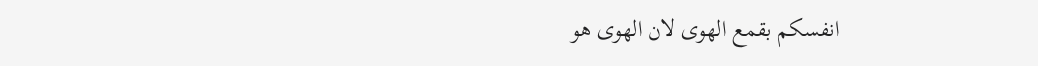انفسكم بقمع الهوى لان الهوى هو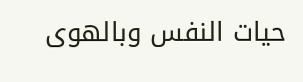حيات النفس وبالهوى